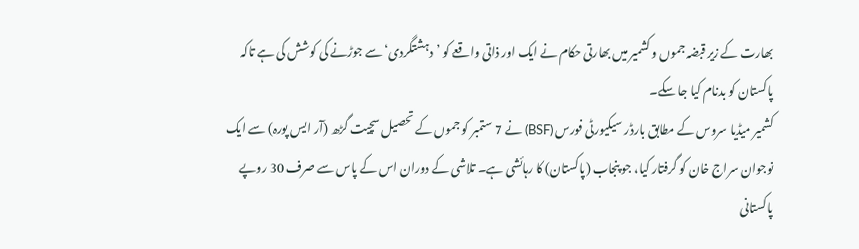بھارت کے زیر قبضہ جموں و کشمیر میں بھارتی حکام نے ایک اور ذاتی واقعے کو ’دہشتگردی‘ سے جوڑنے کی کوشش کی ہے تاکہ پاکستان کو بدنام کیا جا سکے۔
کشمیر میڈیا سروس کے مطابق بارڈر سیکیورٹی فورس (BSF) نے 7 ستمبر کو جموں کے تحصیل سچیت گڑھ (آر ایس پورہ) سے ایک نوجوان سراج خان کو گرفتار کیا، جو پنجاب (پاکستان) کا رہائشی ہے۔ تلاشی کے دوران اس کے پاس سے صرف 30 روپے پاکستانی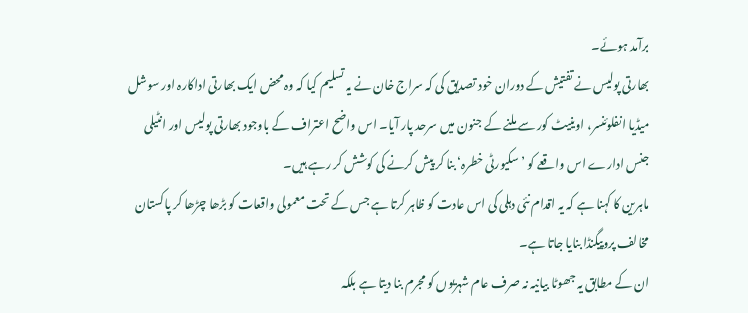برآمد ہوئے۔
بھارتی پولیس نے تفتیش کے دوران خود تصدیق کی کہ سراج خان نے یہ تسلیم کیا کہ وہ محض ایک بھارتی اداکارہ اور سوشل میڈیا انفلوئنسر، اوینیٹ کور سے ملنے کے جنون میں سرحد پار آیا۔ اس واضح اعتراف کے باوجود بھارتی پولیس اور انٹیلی جنس ادارے اس واقعے کو ’سکیورٹی خطرہ‘ بنا کر پیش کرنے کی کوشش کر رہے ہیں۔
ماہرین کا کہنا ہے کہ یہ اقدام نئی دہلی کی اس عادت کو ظاہر کرتا ہے جس کے تحت معمولی واقعات کو بڑھا چڑھا کر پاکستان مخالف پروپیگنڈا بنایا جاتا ہے۔
ان کے مطابق یہ جھوٹا بیانیہ نہ صرف عام شہریوں کو مجرم بنا دیتا ہے بلکہ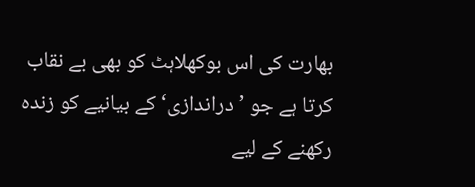بھارت کی اس بوکھلاہٹ کو بھی بے نقاب کرتا ہے جو ’دراندازی‘ کے بیانیے کو زندہ رکھنے کے لیے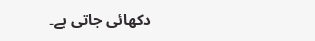دکھائی جاتی ہے۔